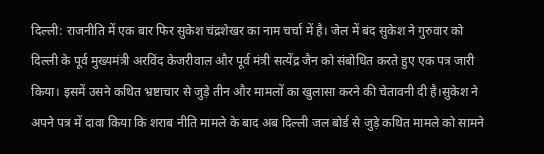दिल्ली: राजनीति में एक बार फिर सुकेश चंद्रशेखर का नाम चर्चा में है। जेल में बंद सुकेश ने गुरुवार को दिल्ली के पूर्व मुख्यमंत्री अरविंद केजरीवाल और पूर्व मंत्री सत्येंद्र जैन को संबोधित करते हुए एक पत्र जारी किया। इसमें उसने कथित भ्रष्टाचार से जुड़े तीन और मामलों का खुलासा करने की चेतावनी दी है।सुकेश ने अपने पत्र में दावा किया कि शराब नीति मामले के बाद अब दिल्ली जल बोर्ड से जुड़े कथित मामले को सामने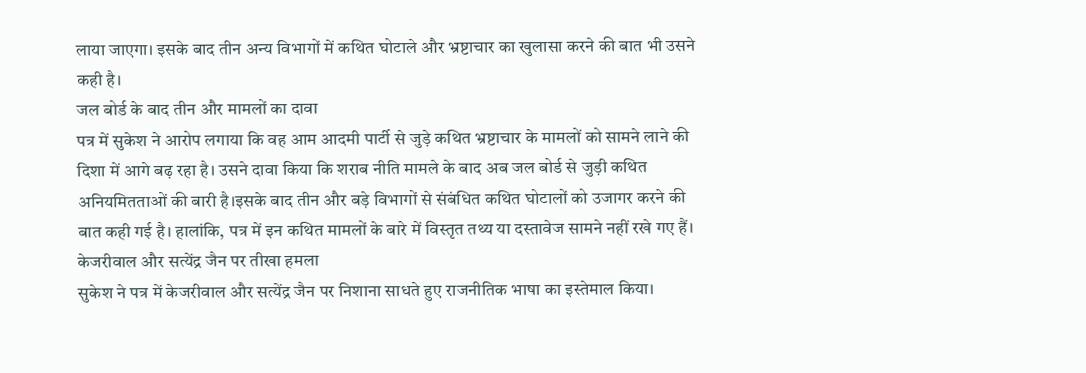लाया जाएगा। इसके बाद तीन अन्य विभागों में कथित घोटाले और भ्रष्टाचार का खुलासा करने की बात भी उसने कही है।
जल बोर्ड के बाद तीन और मामलों का दावा
पत्र में सुकेश ने आरोप लगाया कि वह आम आदमी पार्टी से जुड़े कथित भ्रष्टाचार के मामलों को सामने लाने की दिशा में आगे बढ़ रहा है। उसने दावा किया कि शराब नीति मामले के बाद अब जल बोर्ड से जुड़ी कथित अनियमितताओं की बारी है।इसके बाद तीन और बड़े विभागों से संबंधित कथित घोटालों को उजागर करने की बात कही गई है। हालांकि, पत्र में इन कथित मामलों के बारे में विस्तृत तथ्य या दस्तावेज सामने नहीं रखे गए हैं।
केजरीवाल और सत्येंद्र जैन पर तीखा हमला
सुकेश ने पत्र में केजरीवाल और सत्येंद्र जैन पर निशाना साधते हुए राजनीतिक भाषा का इस्तेमाल किया।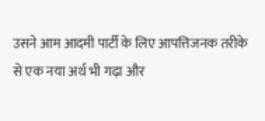उसने आम आदमी पार्टी के लिए आपत्तिजनक तरीके से एक नया अर्थ भी गढ़ा और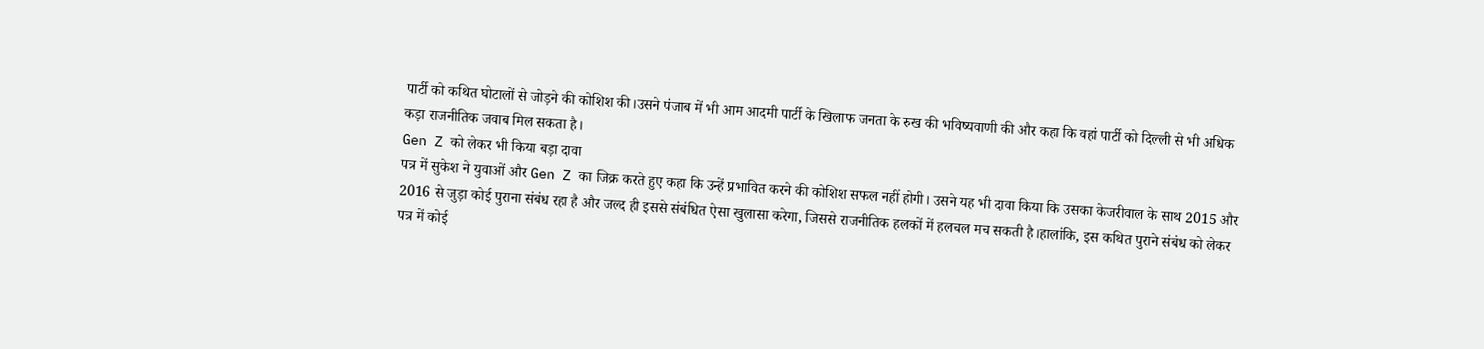पार्टी को कथित घोटालों से जोड़ने की कोशिश की।उसने पंजाब में भी आम आदमी पार्टी के खिलाफ जनता के रुख की भविष्यवाणी की और कहा कि वहां पार्टी को दिल्ली से भी अधिक कड़ा राजनीतिक जवाब मिल सकता है।
Gen Z को लेकर भी किया बड़ा दावा
पत्र में सुकेश ने युवाओं और Gen Z का जिक्र करते हुए कहा कि उन्हें प्रभावित करने की कोशिश सफल नहीं होगी। उसने यह भी दावा किया कि उसका केजरीवाल के साथ 2015 और 2016 से जुड़ा कोई पुराना संबंध रहा है और जल्द ही इससे संबंधित ऐसा खुलासा करेगा, जिससे राजनीतिक हलकों में हलचल मच सकती है।हालांकि, इस कथित पुराने संबंध को लेकर पत्र में कोई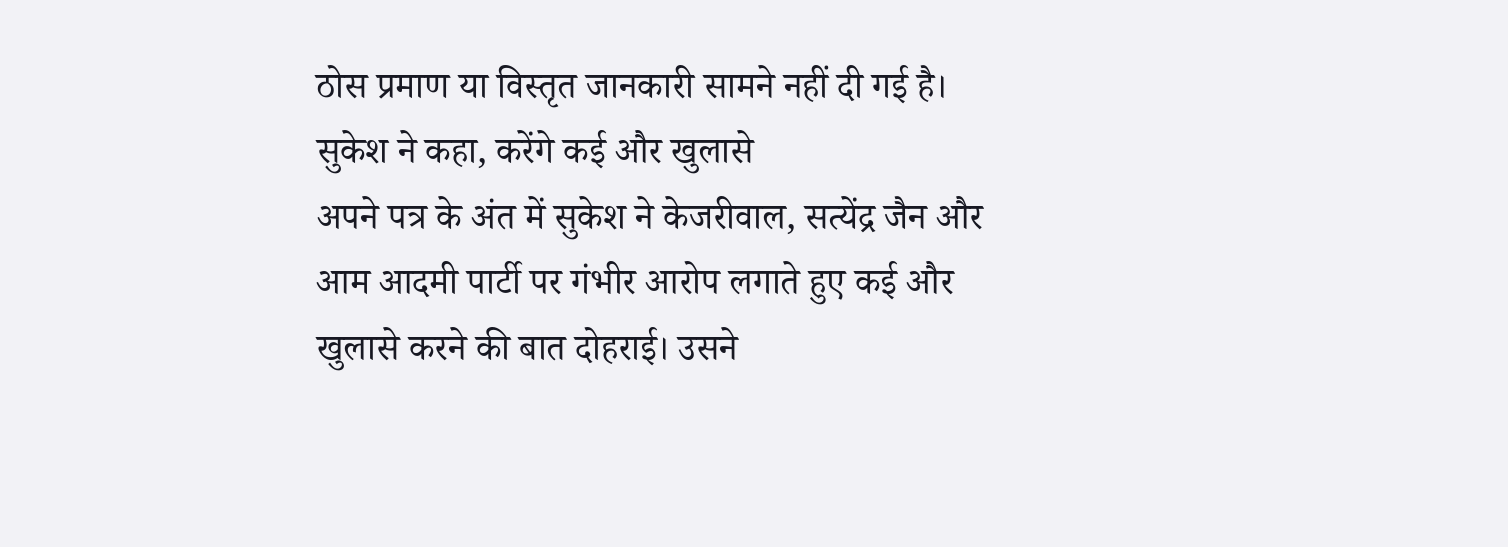ठोस प्रमाण या विस्तृत जानकारी सामने नहीं दी गई है।
सुकेश ने कहा, करेंगे कई और खुलासे
अपने पत्र के अंत में सुकेश ने केजरीवाल, सत्येंद्र जैन और आम आदमी पार्टी पर गंभीर आरोप लगाते हुए कई और खुलासे करने की बात दोहराई। उसने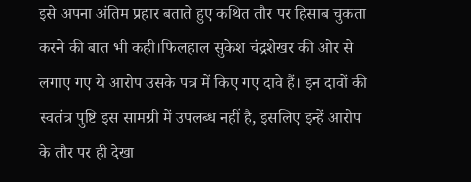इसे अपना अंतिम प्रहार बताते हुए कथित तौर पर हिसाब चुकता करने की बात भी कही।फिलहाल सुकेश चंद्रशेखर की ओर से लगाए गए ये आरोप उसके पत्र में किए गए दावे हैं। इन दावों की स्वतंत्र पुष्टि इस सामग्री में उपलब्ध नहीं है, इसलिए इन्हें आरोप के तौर पर ही देखा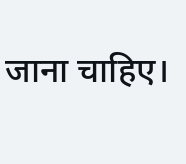जाना चाहिए।